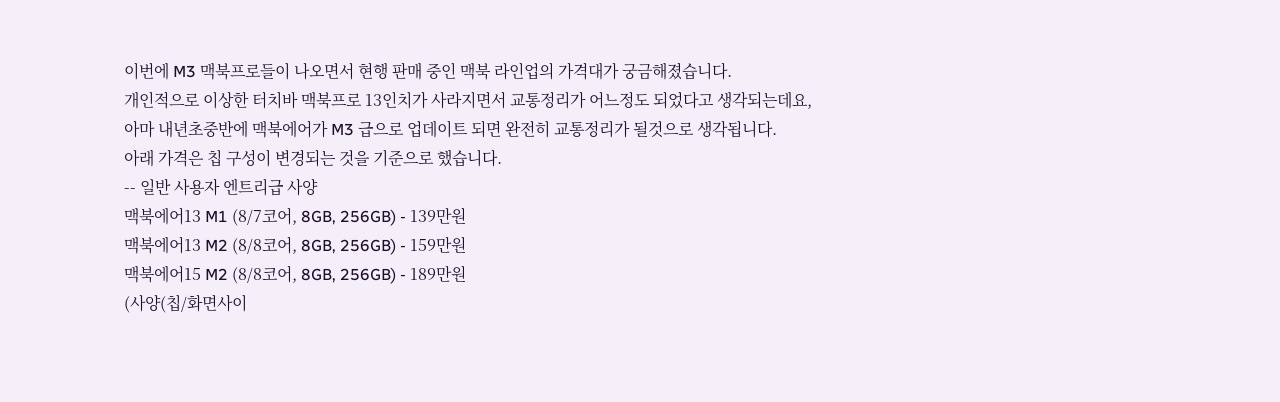이번에 M3 맥북프로들이 나오면서 현행 판매 중인 맥북 라인업의 가격대가 궁금해졌습니다.
개인적으로 이상한 터치바 맥북프로 13인치가 사라지면서 교통정리가 어느정도 되었다고 생각되는데요,
아마 내년초중반에 맥북에어가 M3 급으로 업데이트 되면 완전히 교통정리가 될것으로 생각됩니다.
아래 가격은 칩 구성이 변경되는 것을 기준으로 했습니다.
-- 일반 사용자 엔트리급 사양
맥북에어13 M1 (8/7코어, 8GB, 256GB) - 139만원
맥북에어13 M2 (8/8코어, 8GB, 256GB) - 159만원
맥북에어15 M2 (8/8코어, 8GB, 256GB) - 189만원
(사양(칩/화면사이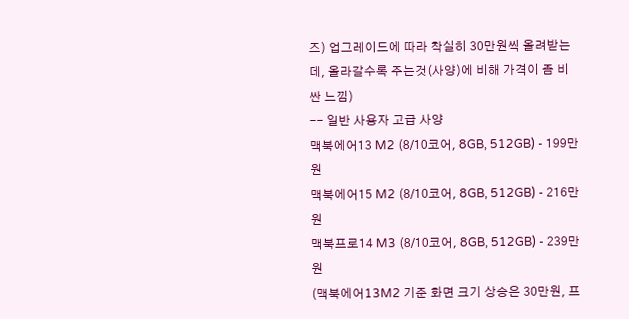즈) 업그레이드에 따라 착실히 30만원씩 올려받는데, 올라갈수록 주는것(사양)에 비해 가격이 좀 비싼 느낌)
-- 일반 사용자 고급 사양
맥북에어13 M2 (8/10코어, 8GB, 512GB) - 199만원
맥북에어15 M2 (8/10코어, 8GB, 512GB) - 216만원
맥북프로14 M3 (8/10코어, 8GB, 512GB) - 239만원
(맥북에어13M2 기준 화면 크기 상승은 30만원, 프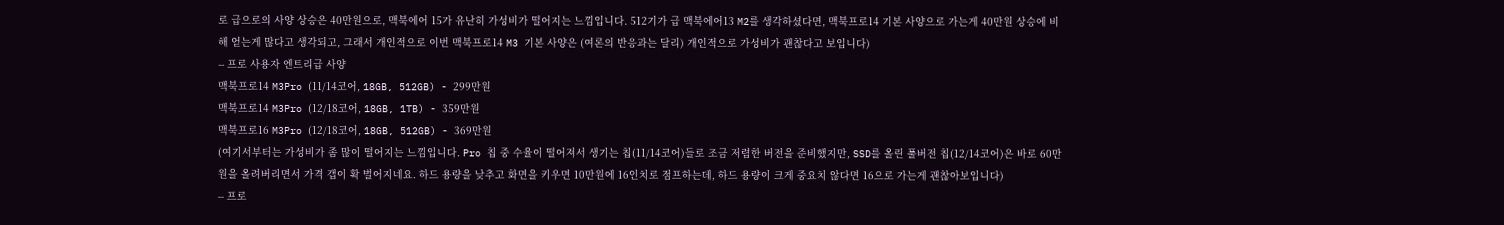로 급으로의 사양 상승은 40만원으로, 맥북에어 15가 유난히 가성비가 떨어지는 느낌입니다. 512기가 급 맥북에어13 M2를 생각하셨다면, 맥북프로14 기본 사양으로 가는게 40만원 상승에 비해 얻는게 많다고 생각되고, 그래서 개인적으로 이번 맥북프로14 M3 기본 사양은 (여론의 반응과는 달리) 개인적으로 가성비가 괜찮다고 보입니다)
-- 프로 사용자 엔트리급 사양
맥북프로14 M3Pro (11/14코어, 18GB, 512GB) - 299만원
맥북프로14 M3Pro (12/18코어, 18GB, 1TB) - 359만원
맥북프로16 M3Pro (12/18코어, 18GB, 512GB) - 369만원
(여기서부터는 가성비가 좀 많이 떨어지는 느낌입니다. Pro 칩 중 수율이 떨어져서 생기는 칩(11/14코어)들로 조금 저렴한 버전을 준비했지만, SSD를 올린 풀버전 칩(12/14코어)은 바로 60만원을 올려버리면서 가격 갭이 확 벌어지네요. 하드 용량을 낮추고 화면을 키우면 10만원에 16인치로 점프하는데, 하드 용량이 크게 중요치 않다면 16으로 가는게 괜찮아보입니다)
-- 프로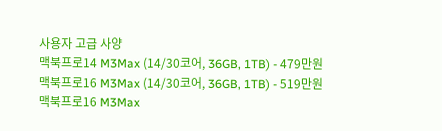사용자 고급 사양
맥북프로14 M3Max (14/30코어, 36GB, 1TB) - 479만원
맥북프로16 M3Max (14/30코어, 36GB, 1TB) - 519만원
맥북프로16 M3Max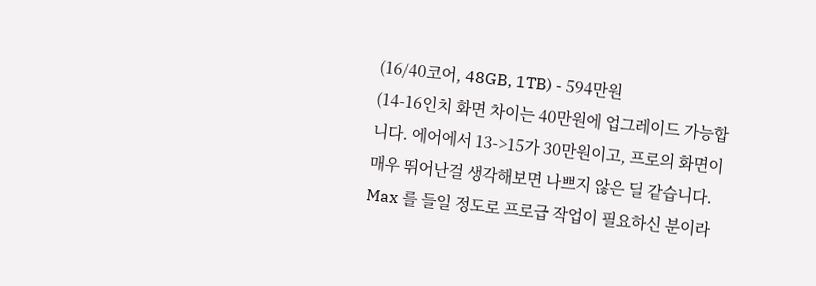(16/40코어, 48GB, 1TB) - 594만원
(14-16인치 화면 차이는 40만원에 업그레이드 가능합니다. 에어에서 13->15가 30만원이고, 프로의 화면이 매우 뛰어난걸 생각해보면 나쁘지 않은 딜 같습니다. Max 를 들일 정도로 프로급 작업이 필요하신 분이라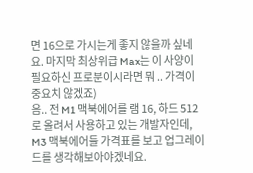면 16으로 가시는게 좋지 않을까 싶네요. 마지막 최상위급 Max는 이 사양이 필요하신 프로분이시라면 뭐 .. 가격이 중요치 않겠죠)
음.. 전 M1 맥북에어를 램 16, 하드 512로 올려서 사용하고 있는 개발자인데, M3 맥북에어들 가격표를 보고 업그레이드를 생각해보아야겠네요.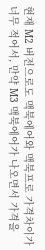현재 M2 버전으로도 맥북에어와 맥북프로 가격차이가 너무 적어서, 만약 M3 맥북에어가 나오면서 가격을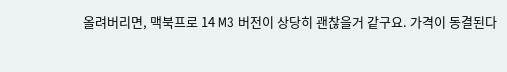올려버리면, 맥북프로 14 M3 버전이 상당히 괜찮을거 같구요. 가격이 동결된다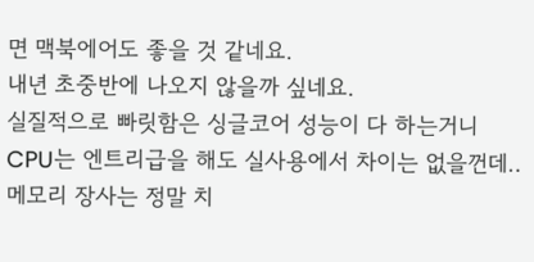면 맥북에어도 좋을 것 같네요.
내년 초중반에 나오지 않을까 싶네요.
실질적으로 빠릿함은 싱글코어 성능이 다 하는거니 CPU는 엔트리급을 해도 실사용에서 차이는 없을껀데..
메모리 장사는 정말 치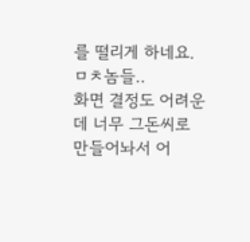를 떨리게 하네요. ㅁㅊ놈들..
화면 결정도 어려운데 너무 그돈씨로 만들어놔서 어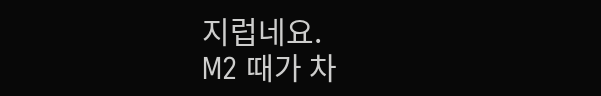지럽네요.
M2 때가 차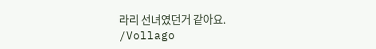라리 선녀였던거 같아요.
/Vollago